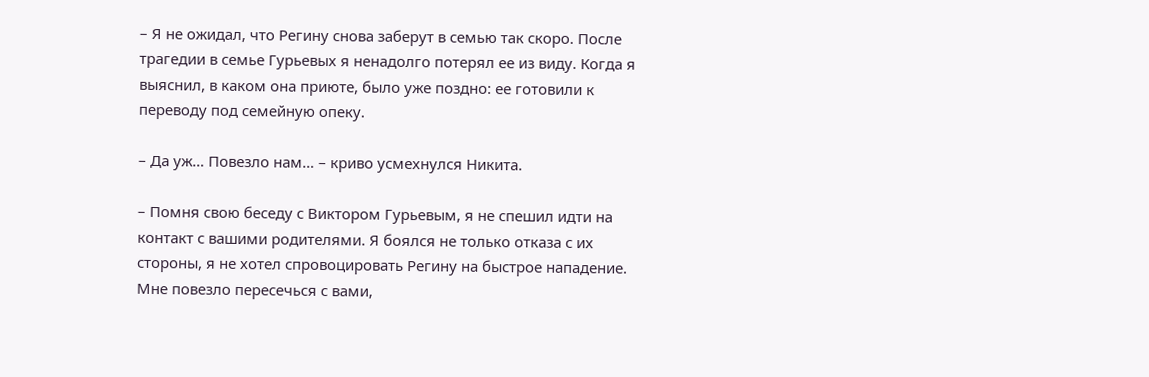– Я не ожидал, что Регину снова заберут в семью так скоро. После трагедии в семье Гурьевых я ненадолго потерял ее из виду. Когда я выяснил, в каком она приюте, было уже поздно: ее готовили к переводу под семейную опеку.

– Да уж… Повезло нам… – криво усмехнулся Никита.

– Помня свою беседу с Виктором Гурьевым, я не спешил идти на контакт с вашими родителями. Я боялся не только отказа с их стороны, я не хотел спровоцировать Регину на быстрое нападение. Мне повезло пересечься с вами,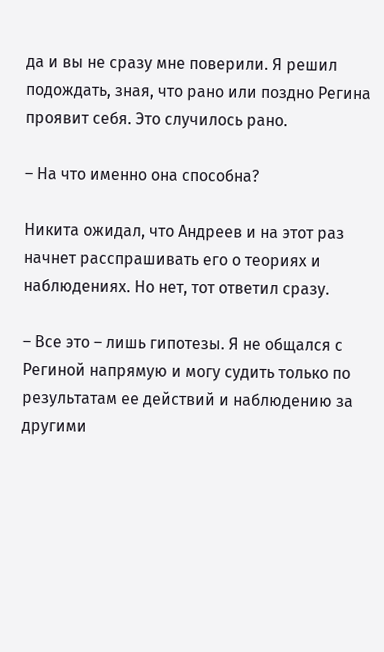да и вы не сразу мне поверили. Я решил подождать, зная, что рано или поздно Регина проявит себя. Это случилось рано.

– На что именно она способна?

Никита ожидал, что Андреев и на этот раз начнет расспрашивать его о теориях и наблюдениях. Но нет, тот ответил сразу.

– Все это – лишь гипотезы. Я не общался с Региной напрямую и могу судить только по результатам ее действий и наблюдению за другими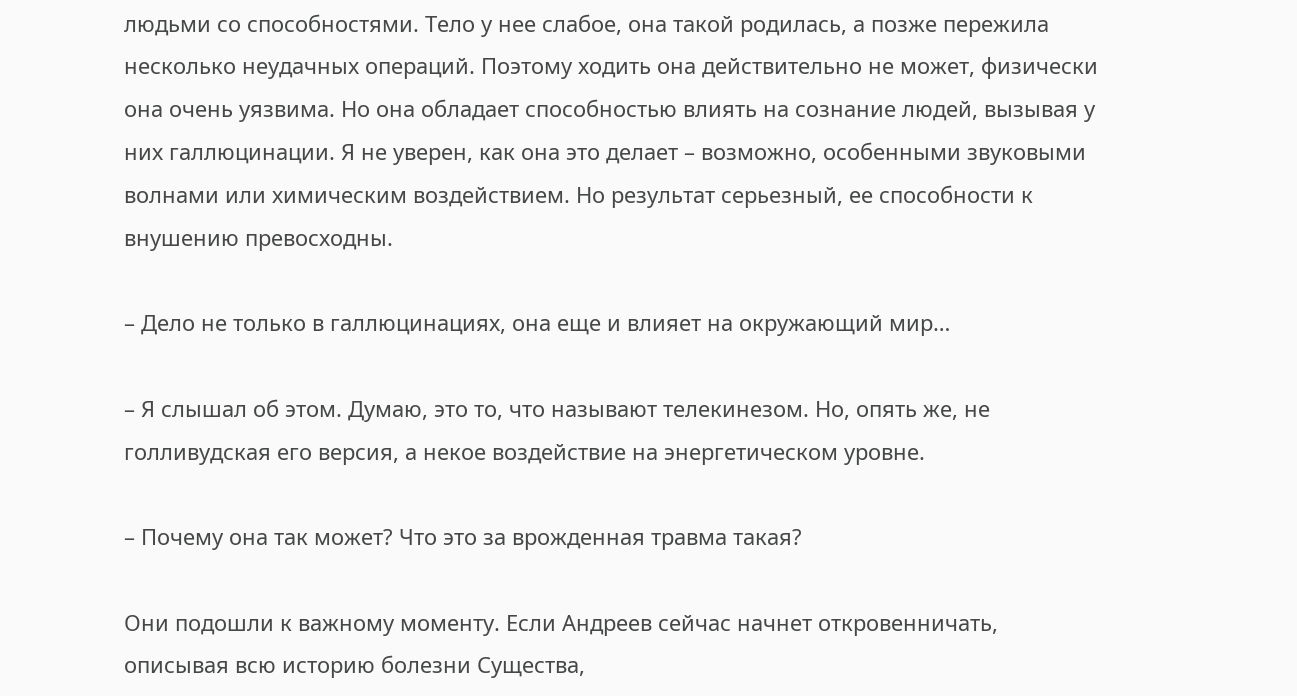людьми со способностями. Тело у нее слабое, она такой родилась, а позже пережила несколько неудачных операций. Поэтому ходить она действительно не может, физически она очень уязвима. Но она обладает способностью влиять на сознание людей, вызывая у них галлюцинации. Я не уверен, как она это делает – возможно, особенными звуковыми волнами или химическим воздействием. Но результат серьезный, ее способности к внушению превосходны.

– Дело не только в галлюцинациях, она еще и влияет на окружающий мир…

– Я слышал об этом. Думаю, это то, что называют телекинезом. Но, опять же, не голливудская его версия, а некое воздействие на энергетическом уровне.

– Почему она так может? Что это за врожденная травма такая?

Они подошли к важному моменту. Если Андреев сейчас начнет откровенничать, описывая всю историю болезни Существа,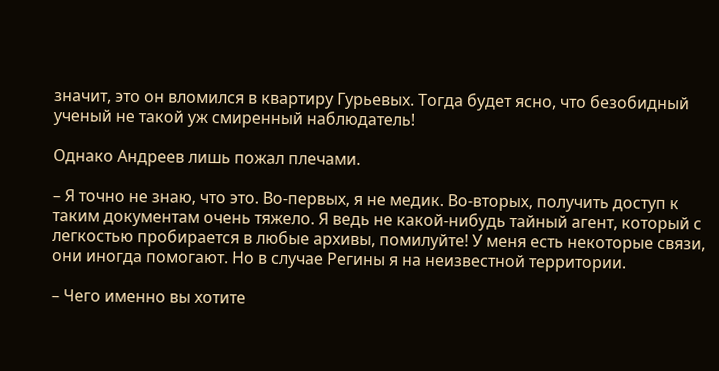значит, это он вломился в квартиру Гурьевых. Тогда будет ясно, что безобидный ученый не такой уж смиренный наблюдатель!

Однако Андреев лишь пожал плечами.

– Я точно не знаю, что это. Во-первых, я не медик. Во-вторых, получить доступ к таким документам очень тяжело. Я ведь не какой-нибудь тайный агент, который с легкостью пробирается в любые архивы, помилуйте! У меня есть некоторые связи, они иногда помогают. Но в случае Регины я на неизвестной территории.

– Чего именно вы хотите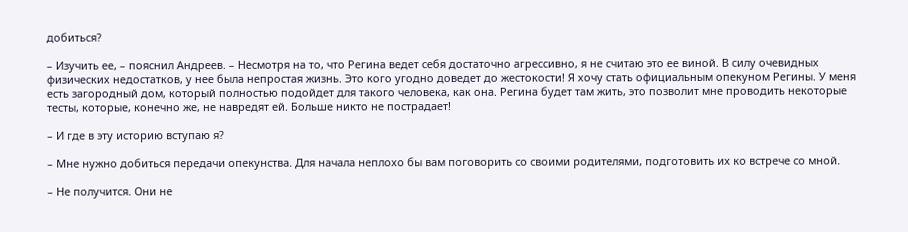добиться?

– Изучить ее, – пояснил Андреев. – Несмотря на то, что Регина ведет себя достаточно агрессивно, я не считаю это ее виной. В силу очевидных физических недостатков, у нее была непростая жизнь. Это кого угодно доведет до жестокости! Я хочу стать официальным опекуном Регины. У меня есть загородный дом, который полностью подойдет для такого человека, как она. Регина будет там жить, это позволит мне проводить некоторые тесты, которые, конечно же, не навредят ей. Больше никто не пострадает!

– И где в эту историю вступаю я?

– Мне нужно добиться передачи опекунства. Для начала неплохо бы вам поговорить со своими родителями, подготовить их ко встрече со мной.

– Не получится. Они не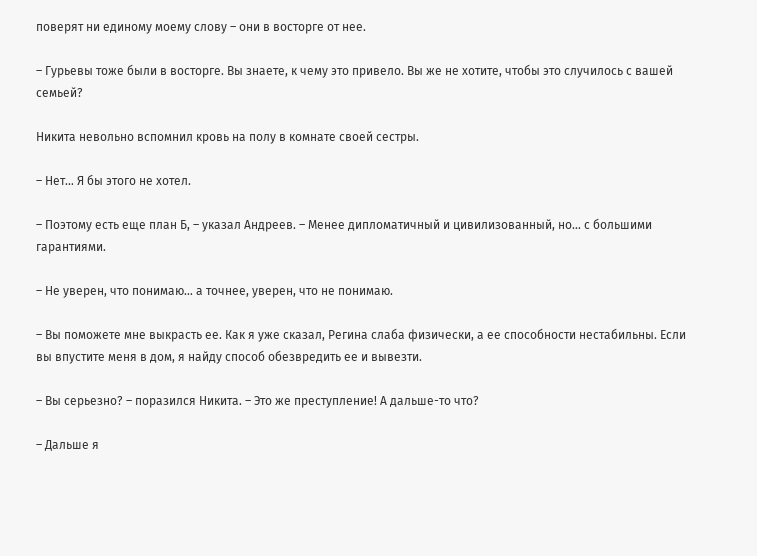поверят ни единому моему слову – они в восторге от нее.

– Гурьевы тоже были в восторге. Вы знаете, к чему это привело. Вы же не хотите, чтобы это случилось с вашей семьей?

Никита невольно вспомнил кровь на полу в комнате своей сестры.

– Нет… Я бы этого не хотел.

– Поэтому есть еще план Б, – указал Андреев. – Менее дипломатичный и цивилизованный, но… с большими гарантиями.

– Не уверен, что понимаю… а точнее, уверен, что не понимаю.

– Вы поможете мне выкрасть ее. Как я уже сказал, Регина слаба физически, а ее способности нестабильны. Если вы впустите меня в дом, я найду способ обезвредить ее и вывезти.

– Вы серьезно? – поразился Никита. – Это же преступление! А дальше-то что?

– Дальше я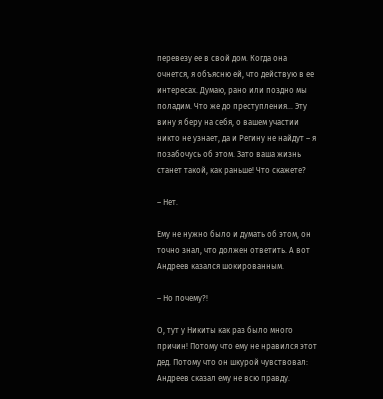перевезу ее в свой дом. Когда она очнется, я объясню ей, что действую в ее интересах. Думаю, рано или поздно мы поладим. Что же до преступления… Эту вину я беру на себя, о вашем участии никто не узнает, да и Регину не найдут – я позабочусь об этом. Зато ваша жизнь станет такой, как раньше! Что скажете?

– Нет.

Ему не нужно было и думать об этом, он точно знал, что должен ответить. А вот Андреев казался шокированным.

– Но почему?!

О, тут у Никиты как раз было много причин! Потому что ему не нравился этот дед. Потому что он шкурой чувствовал: Андреев сказал ему не всю правду.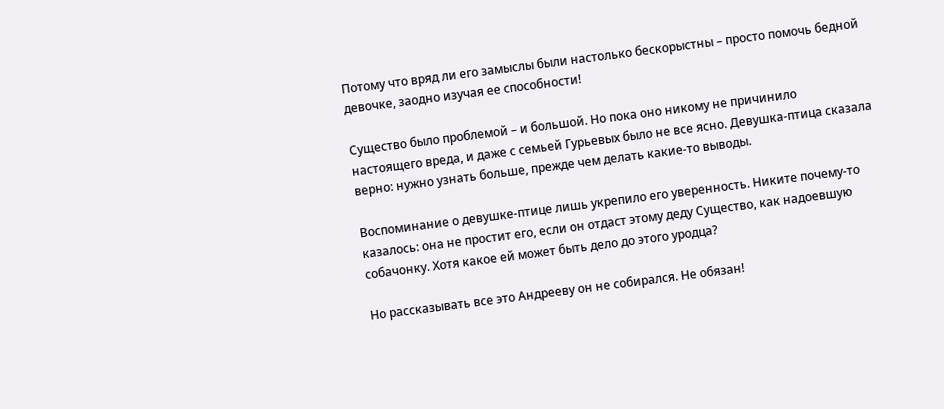Потому что вряд ли его замыслы были настолько бескорыстны – просто помочь бедной девочке, заодно изучая ее способности!

Существо было проблемой – и большой. Но пока оно никому не причинило настоящего вреда, и даже с семьей Гурьевых было не все ясно. Девушка-птица сказала верно: нужно узнать больше, прежде чем делать какие-то выводы.

Воспоминание о девушке-птице лишь укрепило его уверенность. Никите почему-то казалось: она не простит его, если он отдаст этому деду Существо, как надоевшую собачонку. Хотя какое ей может быть дело до этого уродца?

Но рассказывать все это Андрееву он не собирался. Не обязан!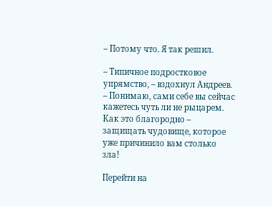– Потому что. Я так решил.

– Типичное подростковое упрямство, – вздохнул Андреев. – Понимаю, сами себе вы сейчас кажетесь чуть ли не рыцарем. Как это благородно – защищать чудовище, которое уже причинило вам столько зла!

Перейти на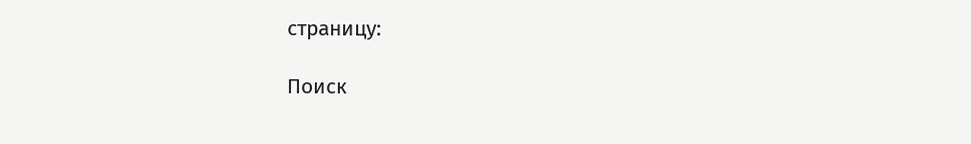страницу:

Поиск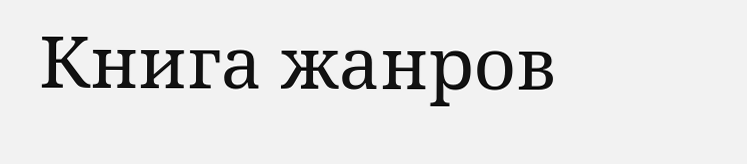Книга жанров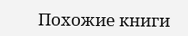Похожие книги